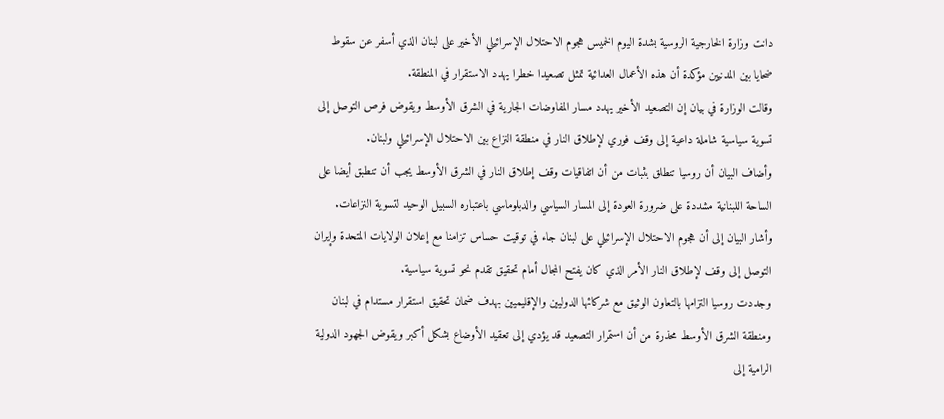دانت وزارة الخارجية الروسية بشدة اليوم الخميس هجوم الاحتلال الإسرائيلي الأخير على لبنان الذي أسفر عن سقوط ضحايا بين المدنيين مؤكدة أن هذه الأعمال العدائية تمثل تصعيدا خطرا يهدد الاستقرار في المنطقة.
وقالت الوزارة في بيان إن التصعيد الأخير يهدد مسار المفاوضات الجارية في الشرق الأوسط ويقوض فرص التوصل إلى تسوية سياسية شاملة داعية إلى وقف فوري لإطلاق النار في منطقة النزاع بين الاحتلال الإسرائيلي ولبنان.
وأضاف البيان أن روسيا تنطلق بثبات من أن اتفاقيات وقف إطلاق النار في الشرق الأوسط يجب أن تنطبق أيضا على الساحة اللبنانية مشددة على ضرورة العودة إلى المسار السياسي والدبلوماسي باعتباره السبيل الوحيد لتسوية النزاعات.
وأشار البيان إلى أن هجوم الاحتلال الإسرائيلي على لبنان جاء في توقيت حساس تزامنا مع إعلان الولايات المتحدة وإيران التوصل إلى وقف لإطلاق النار الأمر الذي كان يفتح المجال أمام تحقيق تقدم نحو تسوية سياسية.
وجددت روسيا التزامها بالتعاون الوثيق مع شركائها الدوليين والإقليميين بهدف ضمان تحقيق استقرار مستدام في لبنان ومنطقة الشرق الأوسط محذرة من أن استمرار التصعيد قد يؤدي إلى تعقيد الأوضاع بشكل أكبر ويقوض الجهود الدولية الرامية إلى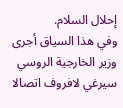إحلال السلام.
وفي هذا السياق أجرى وزير الخارجية الروسي سيرغي لافروف اتصالا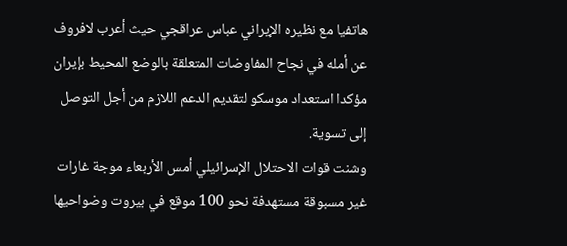هاتفيا مع نظيره الإيراني عباس عراقجي حيث أعرب لافروف عن أمله في نجاح المفاوضات المتعلقة بالوضع المحيط بإيران مؤكدا استعداد موسكو لتقديم الدعم اللازم من أجل التوصل إلى تسوية.
وشنت قوات الاحتلال الإسرائيلي أمس الأربعاء موجة غارات غير مسبوقة مستهدفة نحو 100 موقع في بيروت وضواحيها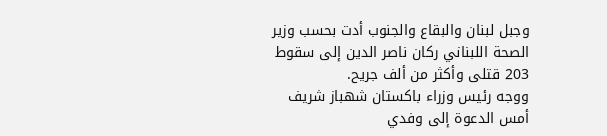وجبل لبنان والبقاع والجنوب أدت بحسب وزير الصحة اللبناني ركان ناصر الدين إلى سقوط 203 قتلى وأكثر من ألف جريح.
ووجه رئيس وزراء باكستان شهباز شريف أمس الدعوة إلى وفدي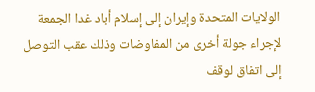الولايات المتحدة وإيران إلى إسلام أباد غدا الجمعة لإجراء جولة أخرى من المفاوضات وذلك عقب التوصل إلى اتفاق لوقف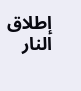إطلاق النار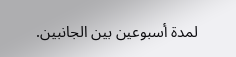لمدة أسبوعين بين الجانبين.